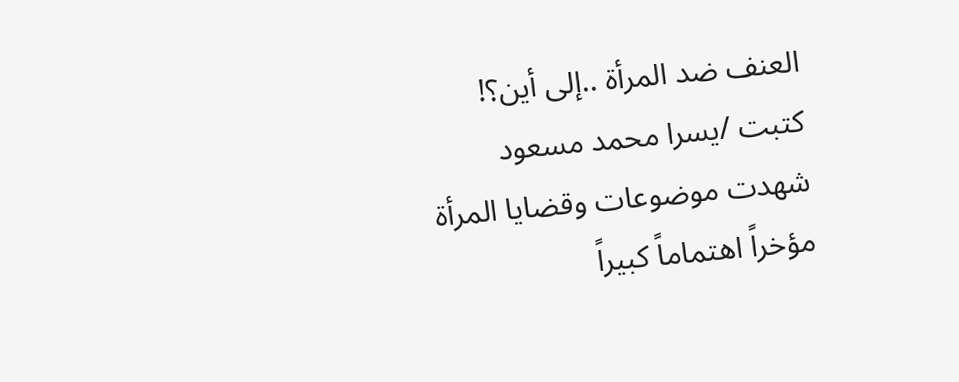العنف ضد المرأة ..إلى أين؟!
كتبت /يسرا محمد مسعود
شهدت موضوعات وقضايا المرأة مؤخراً اهتماماً كبيراً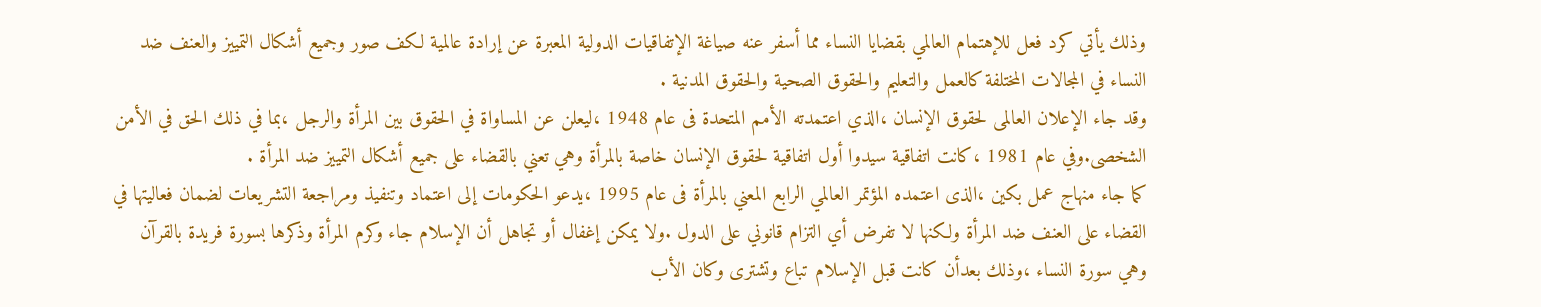وذلك يأتي كرد فعل للإهتمام العالمي بقضايا النساء مما أسفر عنه صياغة الإتفاقيات الدولية المعبرة عن إرادة عالمية لكف صور وجميع أشكال التمييز والعنف ضد النساء في المجالات المختلفة كالعمل والتعليم والحقوق الصحية والحقوق المدنية .
وقد جاء الإعلان العالمى لحقوق الإنسان ،الذي اعتمدته الأمم المتحدة فى عام 1948 ،ليعلن عن المساواة في الحقوق بين المرأة والرجل ،بما في ذلك الحق في الأمن الشخصى.وفي عام 1981 ،كانت اتفاقية سيدوا أول اتفاقية لحقوق الإنسان خاصة بالمرأة وهي تعني بالقضاء على جميع أشكال التمييز ضد المرأة .
كما جاء منهاج عمل بكين ،الذى اعتمده المؤتمر العالمي الرابع المعني بالمرأة فى عام 1995 ،يدعو الحكومات إلى اعتماد وتنفيذ ومراجعة التشريعات لضمان فعاليتها في القضاء على العنف ضد المرأة ولكنها لا تفرض أي التزام قانوني على الدول .ولا يمكن إغفال أو تجاهل أن الإسلام جاء وكرم المرأة وذكرها بسورة فريدة بالقرآن وهي سورة النساء ،وذلك بعدأن كانت قبل الإسلام تباع وتشترى وكان الأب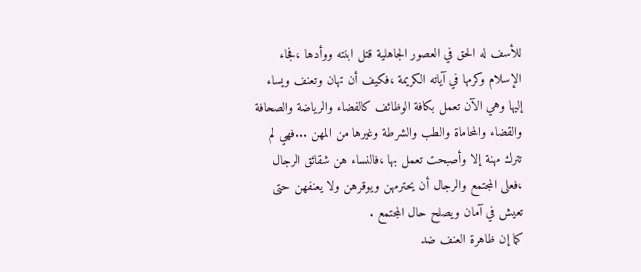للأسف له الحق في العصور الجاهلية قتل ابنته ووأدها ،فجاء الإسلام وكرمها في آياته الكريمة ،فكيف أن تهان وتعنف ويساء إليها وهي الآن تعمل بكافة الوظائف كالفضاء والرياضة والصحافة والقضاء والمحاماة والطب والشرطة وغيرها من المهن ...فهي لم تترك مهنة إلا وأصبحت تعمل بها ،فالنساء هن شقائق الرجال ،فعلى المجتمع والرجال أن يحترمهن ويوقرهن ولا يعنفهن حتى تعيش في آمان ويصلح حال المجتمع .
كما إن ظاهرة العنف ضد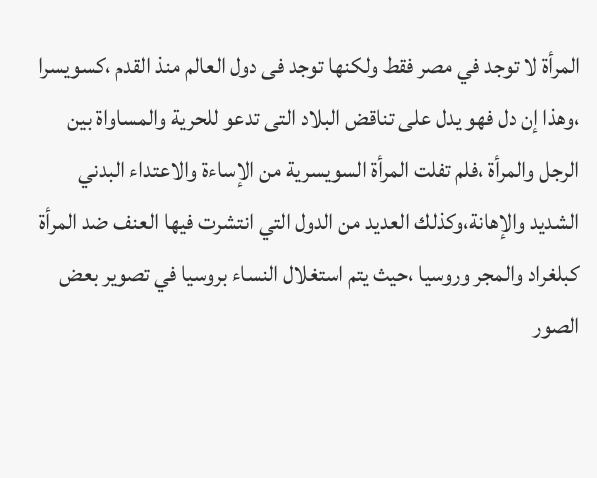المرأة لا توجد في مصر فقط ولكنها توجد فى دول العالم منذ القدم ،كسويسرا ،وهذا إن دل فهو يدل على تناقض البلاد التى تدعو للحرية والمساواة بين الرجل والمرأة ،فلم تفلت المرأة السويسرية من الإساءة والاعتداء البدني الشديد والإهانة،وكذلك العديد من الدول التي انتشرت فيها العنف ضد المرأة كبلغراد والمجر وروسيا ،حيث يتم استغلال النساء بروسيا في تصوير بعض الصور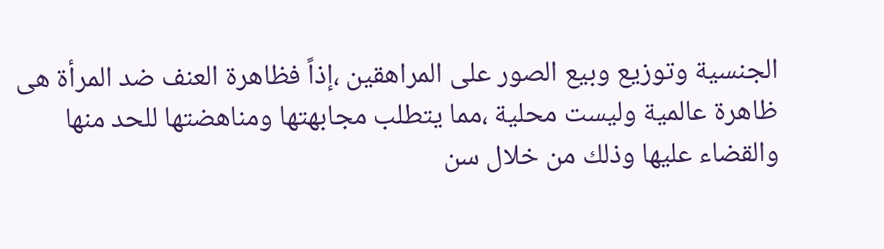الجنسية وتوزيع وبيع الصور على المراهقين ،إذاً فظاهرة العنف ضد المرأة هى ظاهرة عالمية وليست محلية ،مما يتطلب مجابهتها ومناهضتها للحد منها والقضاء عليها وذلك من خلال سن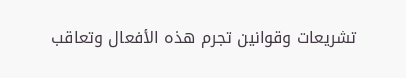تشريعات وقوانين تجرم هذه الأفعال وتعاقب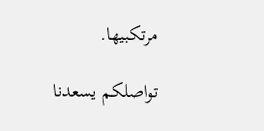مرتكبيها.

تواصلكم يسعدنا